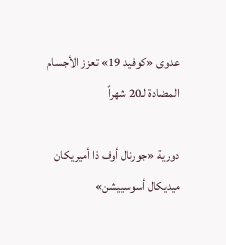عدوى «كوفيد 19» تعزز الأجسام المضادة لـ20 شهراً

دورية «جورنال أوف ذا أميريكان ميديكال أسوسييشن»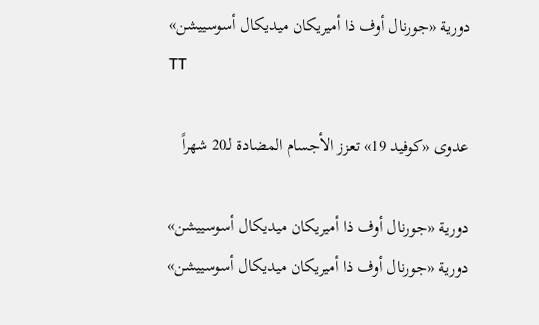دورية «جورنال أوف ذا أميريكان ميديكال أسوسييشن»
TT

عدوى «كوفيد 19» تعزز الأجسام المضادة لـ20 شهراً

دورية «جورنال أوف ذا أميريكان ميديكال أسوسييشن»
دورية «جورنال أوف ذا أميريكان ميديكال أسوسييشن»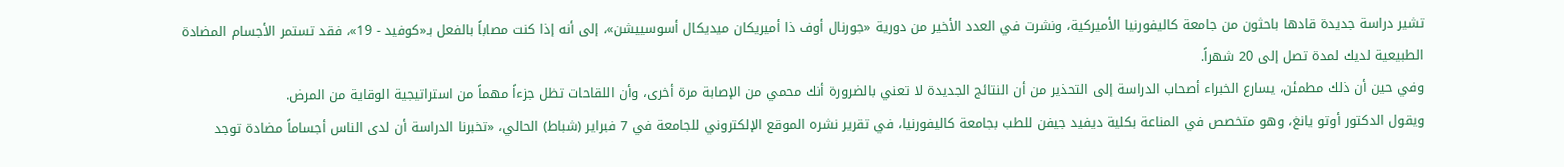تشير دراسة جديدة قادها باحثون من جامعة كاليفورنيا الأميركية، ونشرت في العدد الأخير من دورية «جورنال أوف ذا أميريكان ميديكال أسوسييشن»، إلى أنه إذا كنت مصاباً بالفعل بـ«كوفيد - 19»، فقد تستمر الأجسام المضادة الطبيعية لديك لمدة تصل إلى 20 شهراً.
وفي حين أن ذلك مطمئن، يسارع الخبراء أصحاب الدراسة إلى التحذير من أن النتائج الجديدة لا تعني بالضرورة أنك محمي من الإصابة مرة أخرى، وأن اللقاحات تظل جزءاً مهماً من استراتيجية الوقاية من المرض.
ويقول الدكتور أوتو يانغ، وهو متخصص في المناعة بكلية ديفيد جيفن للطب بجامعة كاليفورنيا، في تقرير نشره الموقع الإلكتروني للجامعة في 7 فبراير (شباط) الحالي، «تخبرنا الدراسة أن لدى الناس أجساماً مضادة توجد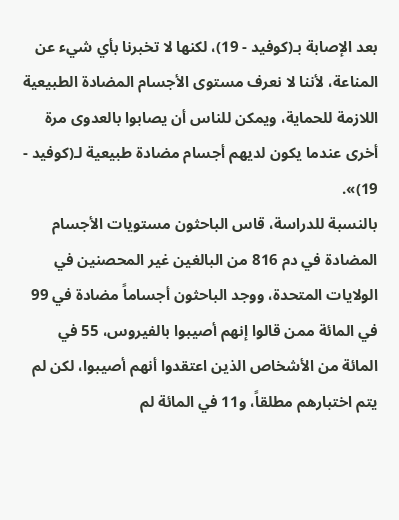بعد الإصابة بـ(كوفيد - 19)، لكنها لا تخبرنا بأي شيء عن المناعة، لأننا لا نعرف مستوى الأجسام المضادة الطبيعية اللازمة للحماية، ويمكن للناس أن يصابوا بالعدوى مرة أخرى عندما يكون لديهم أجسام مضادة طبيعية لـ(كوفيد - 19)».
بالنسبة للدراسة، قاس الباحثون مستويات الأجسام المضادة في دم 816 من البالغين غير المحصنين في الولايات المتحدة، ووجد الباحثون أجساماً مضادة في 99 في المائة ممن قالوا إنهم أصيبوا بالفيروس، 55 في المائة من الأشخاص الذين اعتقدوا أنهم أصيبوا، لكن لم يتم اختبارهم مطلقاً، و11 في المائة لم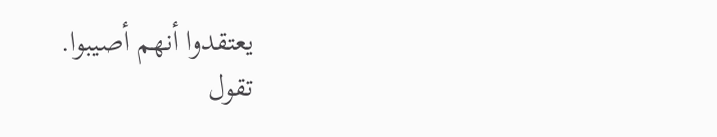يعتقدوا أنهم أصيبوا.
تقول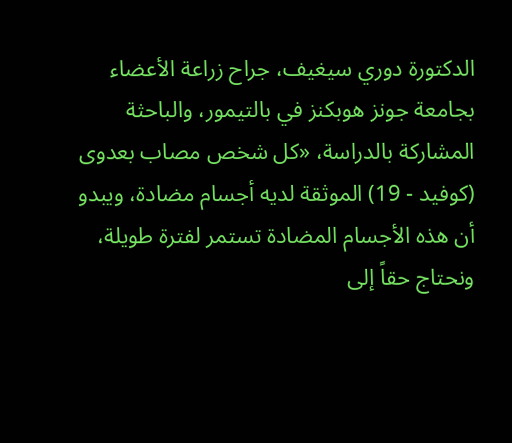الدكتورة دوري سيغيف، جراح زراعة الأعضاء بجامعة جونز هوبكنز في بالتيمور، والباحثة المشاركة بالدراسة، «كل شخص مصاب بعدوى (كوفيد - 19) الموثقة لديه أجسام مضادة، ويبدو أن هذه الأجسام المضادة تستمر لفترة طويلة، ونحتاج حقاً إلى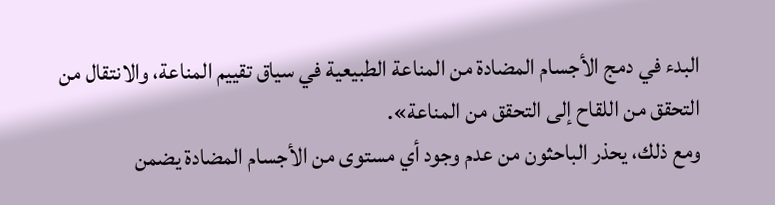البدء في دمج الأجسام المضادة من المناعة الطبيعية في سياق تقييم المناعة، والانتقال من التحقق من اللقاح إلى التحقق من المناعة».
ومع ذلك، يحذر الباحثون من عدم وجود أي مستوى من الأجسام المضادة يضمن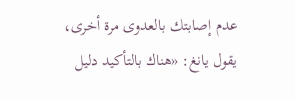عدم إصابتك بالعدوى مرة أخرى، يقول يانغ: «هناك بالتأكيد دليل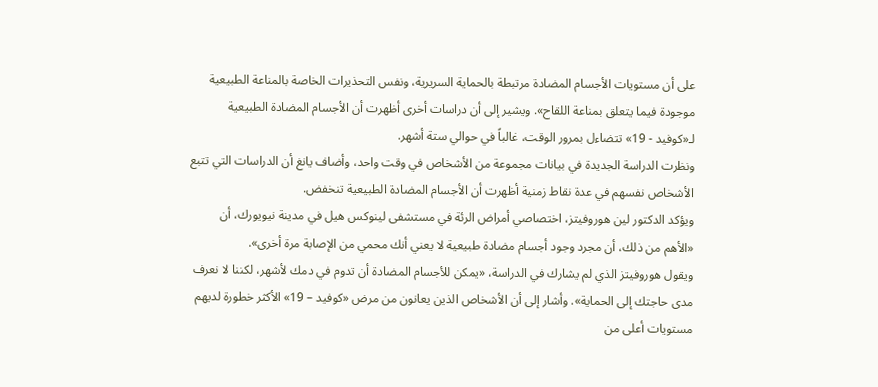على أن مستويات الأجسام المضادة مرتبطة بالحماية السريرية، ونفس التحذيرات الخاصة بالمناعة الطبيعية موجودة فيما يتعلق بمناعة اللقاح». ويشير إلى أن دراسات أخرى أظهرت أن الأجسام المضادة الطبيعية لـ«كوفيد - 19» تتضاءل بمرور الوقت، غالباً في حوالي ستة أشهر.
ونظرت الدراسة الجديدة في بيانات مجموعة من الأشخاص في وقت واحد، وأضاف يانغ أن الدراسات التي تتبع الأشخاص نفسهم في عدة نقاط زمنية أظهرت أن الأجسام المضادة الطبيعية تنخفض.
ويؤكد الدكتور لين هوروفيتز، اختصاصي أمراض الرئة في مستشفى لينوكس هيل في مدينة نيويورك، أن «الأهم من ذلك، أن مجرد وجود أجسام مضادة طبيعية لا يعني أنك محمي من الإصابة مرة أخرى».
ويقول هوروفيتز الذي لم يشارك في الدراسة، «يمكن للأجسام المضادة أن تدوم في دمك لأشهر، لكننا لا نعرف مدى حاجتك إلى الحماية». وأشار إلى أن الأشخاص الذين يعانون من مرض «كوفيد – 19» الأكثر خطورة لديهم مستويات أعلى من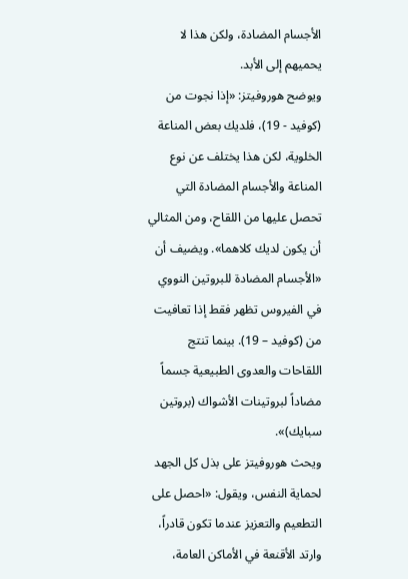الأجسام المضادة، ولكن هذا لا يحميهم إلى الأبد.
ويوضح هوروفيتز: «إذا نجوت من (كوفيد - 19)، فلديك بعض المناعة الخلوية، لكن هذا يختلف عن نوع المناعة والأجسام المضادة التي تحصل عليها من اللقاح، ومن المثالي أن يكون لديك كلاهما». ويضيف أن «الأجسام المضادة للبروتين النووي في الفيروس تظهر فقط إذا تعافيت من (كوفيد – 19). بينما تنتج اللقاحات والعدوى الطبيعية جسماً مضاداً لبروتينات الأشواك (بروتين سبايك)».
ويحث هوروفيتز على بذل كل الجهد لحماية النفس، ويقول: «احصل على التطعيم والتعزيز عندما تكون قادراً، وارتد الأقنعة في الأماكن العامة،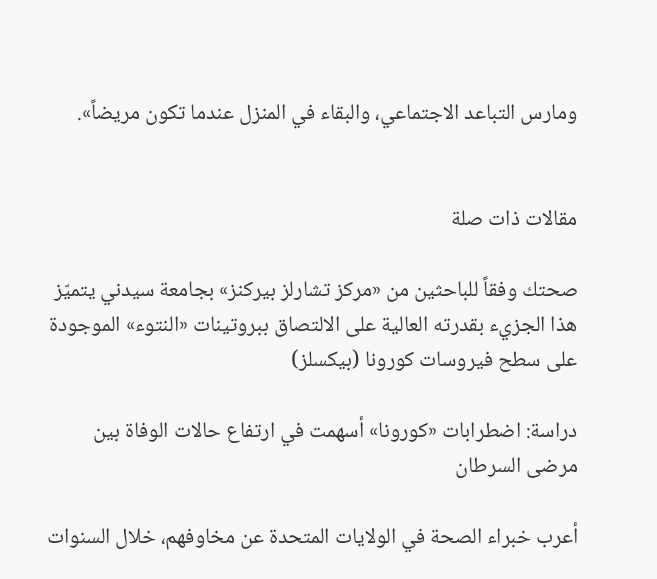ومارس التباعد الاجتماعي، والبقاء في المنزل عندما تكون مريضاً».


مقالات ذات صلة

صحتك وفقاً للباحثين من «مركز تشارلز بيركنز» بجامعة سيدني يتميّز هذا الجزيء بقدرته العالية على الالتصاق ببروتينات «النتوء» الموجودة على سطح فيروسات كورونا (بيكسلز)

دراسة: اضطرابات «كورونا» أسهمت في ارتفاع حالات الوفاة بين مرضى السرطان

أعرب خبراء الصحة في الولايات المتحدة عن مخاوفهم، خلال السنوات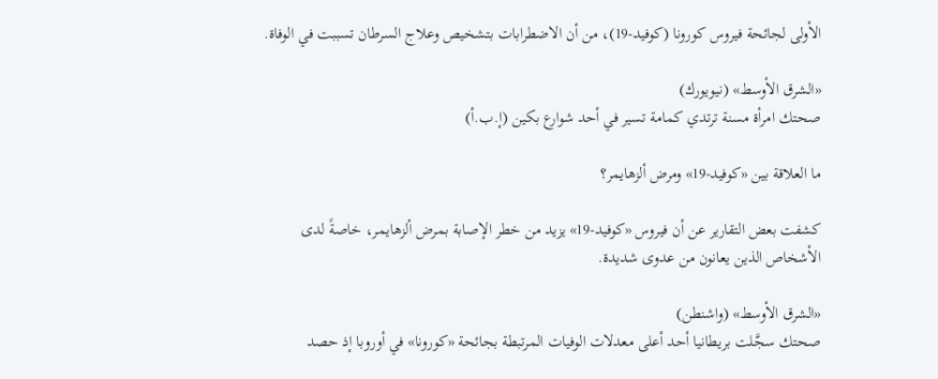الأولى لجائحة فيروس كورونا (كوفيد-19)، من أن الاضطرابات بتشخيص وعلاج السرطان تسببت في الوفاة.

«الشرق الأوسط» (نيويورك)
صحتك امرأة مسنة ترتدي كمامة تسير في أحد شوارع بكين (إ.ب.أ)

ما العلاقة بين «كوفيد-19» ومرض ألزهايمر؟

كشفت بعض التقارير عن أن فيروس «كوفيد-19» يزيد من خطر الإصابة بمرض ألزهايمر، خاصةً لدى الأشخاص الذين يعانون من عدوى شديدة.

«الشرق الأوسط» (واشنطن)
صحتك سجَّلت بريطانيا أحد أعلى معدلات الوفيات المرتبطة بجائحة «كورونا» في أوروبا إذ حصد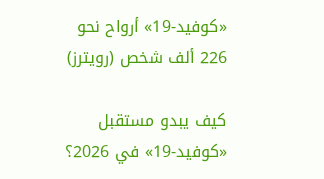«كوفيد-19» أرواح نحو 226 ألف شخص (رويترز)

كيف يبدو مستقبل «كوفيد-19» في 2026؟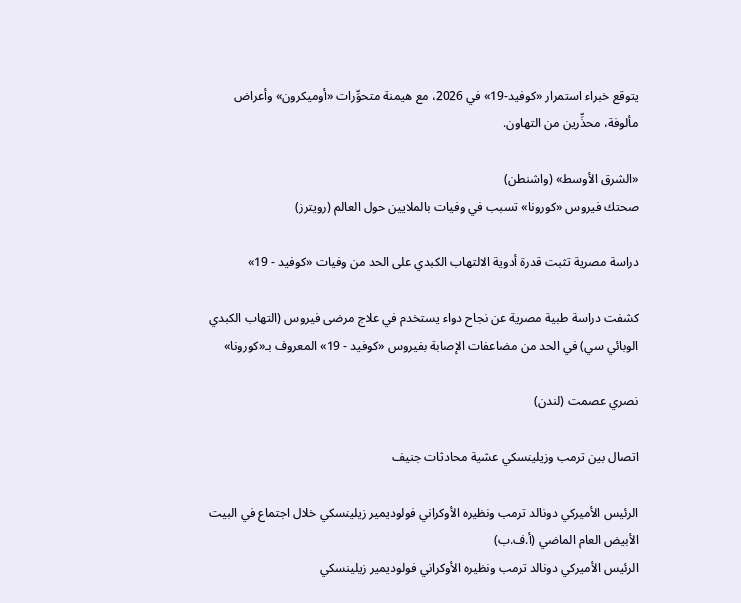يتوقع خبراء استمرار «كوفيد-19» في 2026، مع هيمنة متحوِّرات «أوميكرون» وأعراض مألوفة، محذِّرين من التهاون.

«الشرق الأوسط» (واشنطن)
صحتك فيروس «كورونا» تسبب في وفيات بالملايين حول العالم (رويترز)

دراسة مصرية تثبت قدرة أدوية الالتهاب الكبدي على الحد من وفيات «كوفيد - 19»

كشفت دراسة طبية مصرية عن نجاح دواء يستخدم في علاج مرضى فيروس (التهاب الكبدي الوبائي سي) في الحد من مضاعفات الإصابة بفيروس «كوفيد - 19» المعروف بـ«كورونا»

نصري عصمت (لندن)

اتصال بين ترمب وزيلينسكي عشية محادثات جنيف

الرئيس الأميركي دونالد ترمب ونظيره الأوكراني فولوديمير زيلينسكي خلال اجتماع في البيت الأبيض العام الماضي (أ.ف.ب)
الرئيس الأميركي دونالد ترمب ونظيره الأوكراني فولوديمير زيلينسكي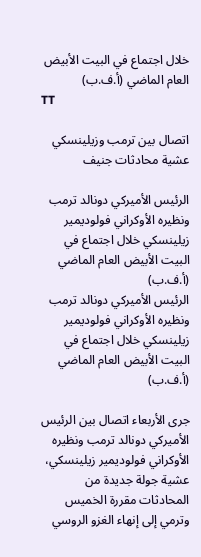خلال اجتماع في البيت الأبيض العام الماضي (أ.ف.ب)
TT

اتصال بين ترمب وزيلينسكي عشية محادثات جنيف

الرئيس الأميركي دونالد ترمب ونظيره الأوكراني فولوديمير زيلينسكي خلال اجتماع في البيت الأبيض العام الماضي (أ.ف.ب)
الرئيس الأميركي دونالد ترمب ونظيره الأوكراني فولوديمير زيلينسكي خلال اجتماع في البيت الأبيض العام الماضي (أ.ف.ب)

جرى الأربعاء اتصال بين الرئيس الأميركي دونالد ترمب ونظيره الأوكراني فولوديمير زيلينسكي، عشية جولة جديدة من المحادثات مقررة الخميس وترمي إلى إنهاء الغزو الروسي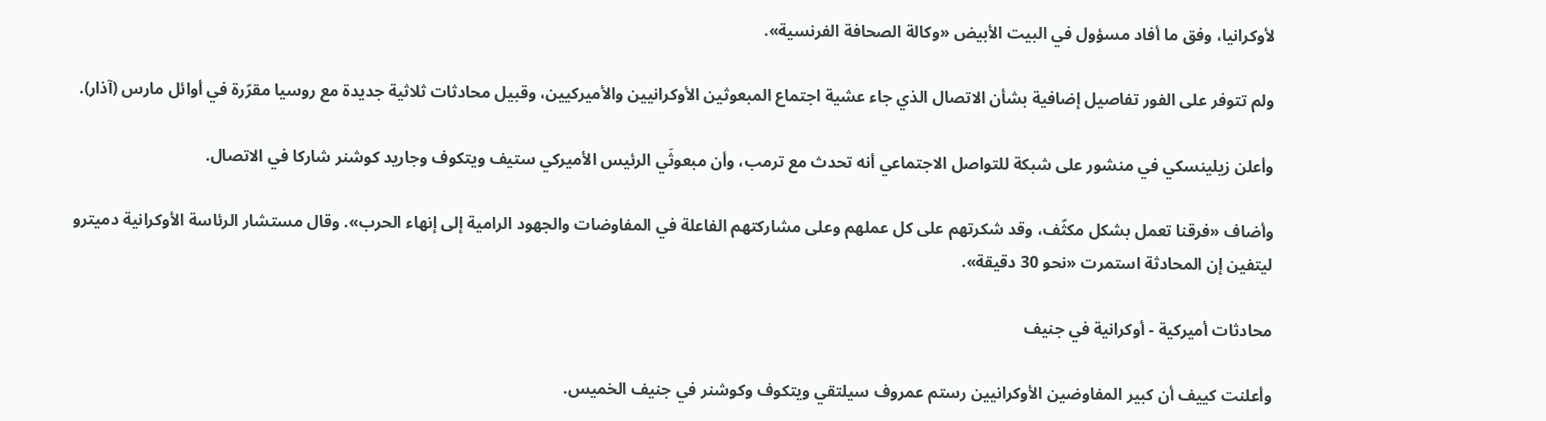لأوكرانيا، وفق ما أفاد مسؤول في البيت الأبيض «وكالة الصحافة الفرنسية».

ولم تتوفر على الفور تفاصيل إضافية بشأن الاتصال الذي جاء عشية اجتماع المبعوثين الأوكرانيين والأميركيين، وقبيل محادثات ثلاثية جديدة مع روسيا مقرّرة في أوائل مارس (آذار).

وأعلن زيلينسكي في منشور على شبكة للتواصل الاجتماعي أنه تحدث مع ترمب، وأن مبعوثَي الرئيس الأميركي ستيف ويتكوف وجاريد كوشنر شاركا في الاتصال.

وأضاف «فرقنا تعمل بشكل مكثّف، وقد شكرتهم على كل عملهم وعلى مشاركتهم الفاعلة في المفاوضات والجهود الرامية إلى إنهاء الحرب». وقال مستشار الرئاسة الأوكرانية دميترو ليتفين إن المحادثة استمرت «نحو 30 دقيقة».

محادثات أميركية - أوكرانية في جنيف

وأعلنت كييف أن كبير المفاوضين الأوكرانيين رستم عمروف سيلتقي ويتكوف وكوشنر في جنيف الخميس.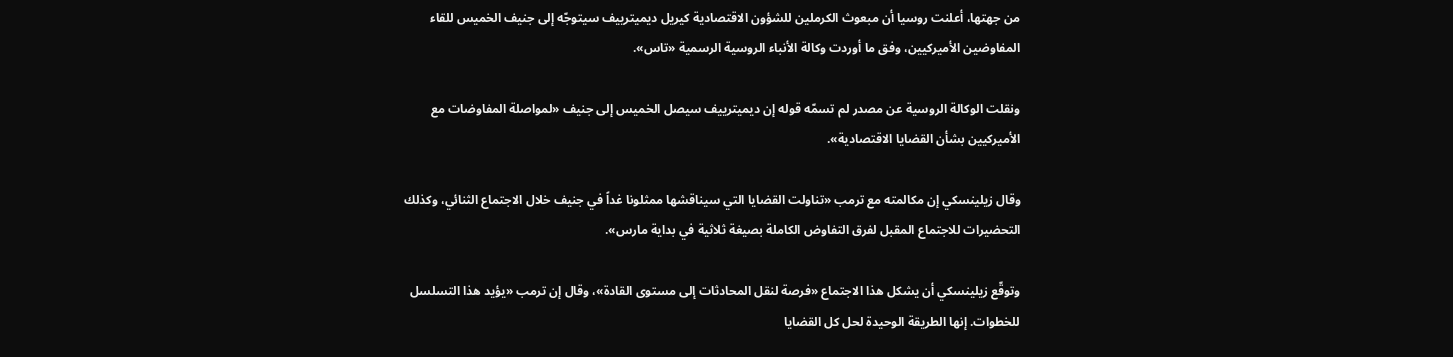من جهتها، أعلنت روسيا أن مبعوث الكرملين للشؤون الاقتصادية كيريل ديميترييف سيتوجّه إلى جنيف الخميس للقاء المفاوضين الأميركيين، وفق ما أوردت وكالة الأنباء الروسية الرسمية «تاس».

ونقلت الوكالة الروسية عن مصدر لم تسمّه قوله إن ديميترييف سيصل الخميس إلى جنيف «لمواصلة المفاوضات مع الأميركيين بشأن القضايا الاقتصادية».

وقال زيلينسكي إن مكالمته مع ترمب «تناولت القضايا التي سيناقشها ممثلونا غداً في جنيف خلال الاجتماع الثنائي، وكذلك التحضيرات للاجتماع المقبل لفرق التفاوض الكاملة بصيغة ثلاثية في بداية مارس».

وتوقّع زيلينسكي أن يشكل هذا الاجتماع «فرصة لنقل المحادثات إلى مستوى القادة»، وقال إن ترمب «يؤيد هذا التسلسل للخطوات. إنها الطريقة الوحيدة لحل كل القضايا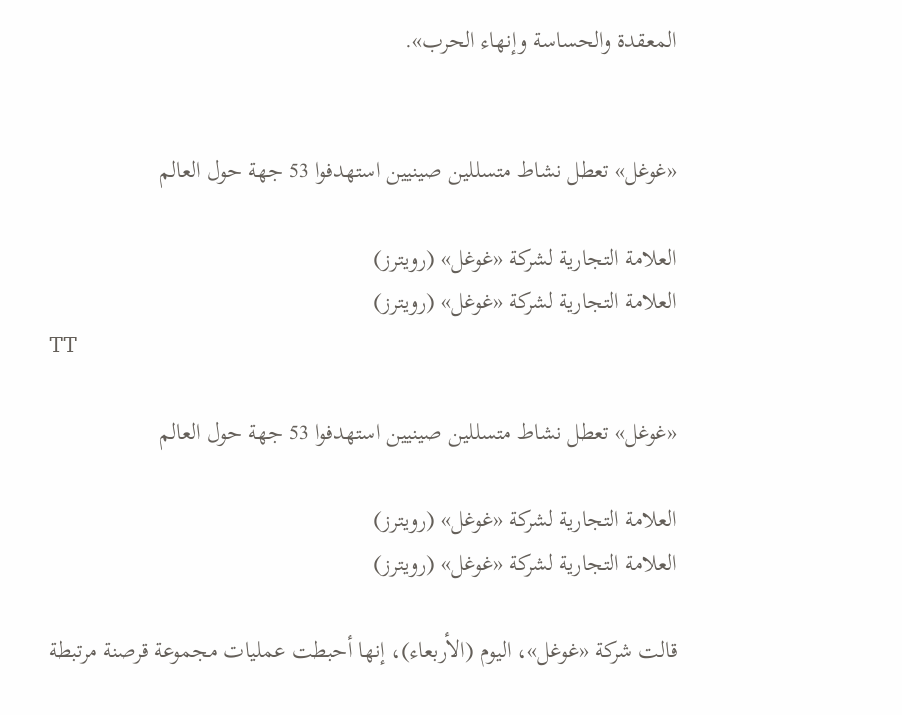المعقدة والحساسة وإنهاء الحرب».


«غوغل» تعطل نشاط متسللين صينيين استهدفوا 53 جهة حول العالم

العلامة التجارية لشركة «غوغل» (رويترز)
العلامة التجارية لشركة «غوغل» (رويترز)
TT

«غوغل» تعطل نشاط متسللين صينيين استهدفوا 53 جهة حول العالم

العلامة التجارية لشركة «غوغل» (رويترز)
العلامة التجارية لشركة «غوغل» (رويترز)

قالت شركة «غوغل»، ‌اليوم (الأربعاء)، إنها أحبطت عمليات مجموعة قرصنة مرتبطة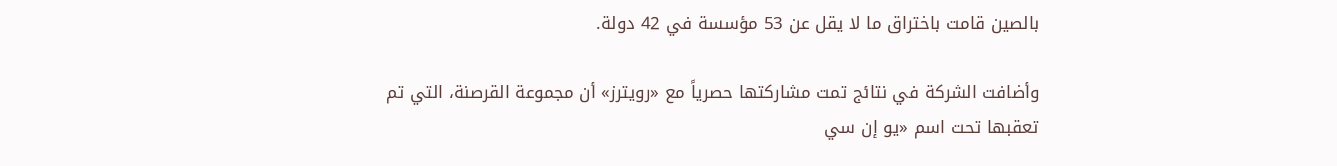بالصين قامت باختراق ما لا يقل عن 53 مؤسسة في 42 دولة.

وأضافت الشركة في نتائج تمت مشاركتها حصرياً مع «رويترز» أن مجموعة القرصنة، التي تم تعقبها تحت اسم «يو إن سي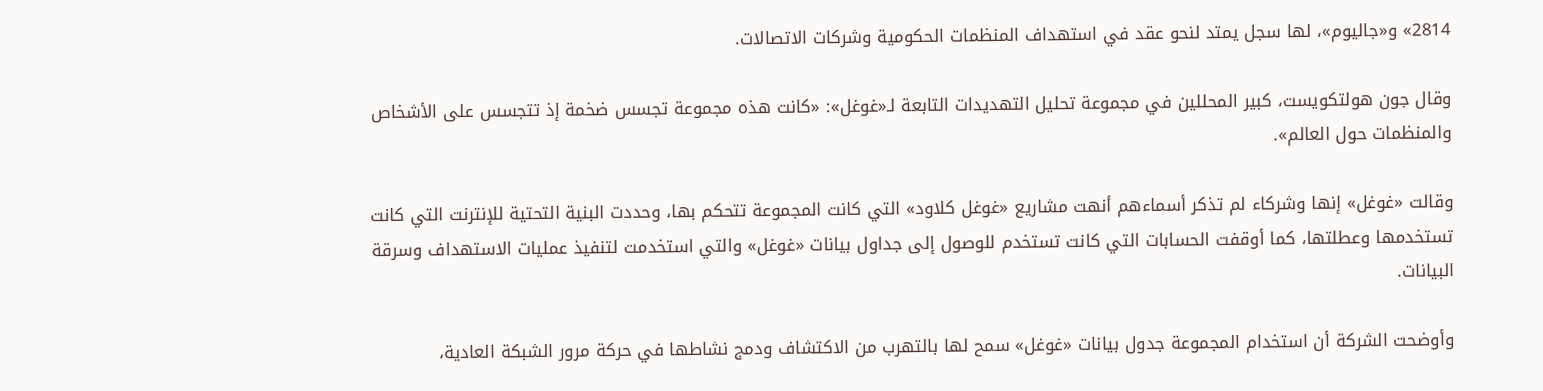2814» و«جاليوم»، لها سجل يمتد لنحو عقد في استهداف المنظمات الحكومية وشركات الاتصالات.

وقال جون هولتكويست، كبير المحللين في مجموعة تحليل التهديدات التابعة لـ«غوغل»: «كانت هذه مجموعة تجسس ضخمة إذ تتجسس على ‌الأشخاص والمنظمات حول ‌العالم».

وقالت «غوغل» إنها وشركاء لم ‌تذكر أسماءهم أنهت مشاريع «غوغل كلاود» التي كانت المجموعة تتحكم بها، وحددت البنية التحتية للإنترنت التي كانت تستخدمها وعطلتها، كما أوقفت الحسابات التي كانت تستخدم للوصول إلى جداول بيانات «غوغل» والتي استخدمت لتنفيذ عمليات الاستهداف وسرقة البيانات.

وأوضحت الشركة أن استخدام المجموعة جدول بيانات «غوغل» سمح لها بالتهرب من الاكتشاف ودمج نشاطها في ‌حركة مرور الشبكة العادية،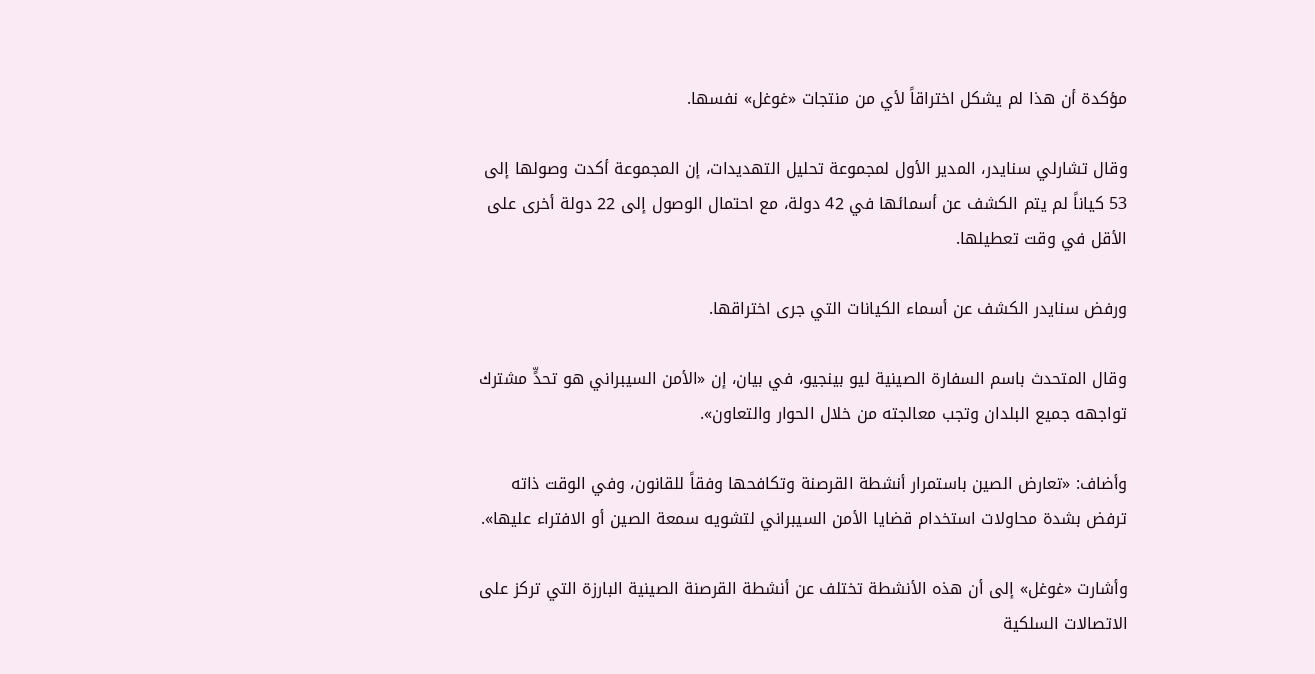مؤكدة ‌أن هذا لم يشكل اختراقاً لأي من منتجات ‌«غوغل» نفسها.

وقال تشارلي سنايدر، المدير الأول لمجموعة ‌تحليل التهديدات، إن المجموعة أكدت وصولها إلى 53 كياناً لم يتم الكشف عن أسمائها في 42 دولة، مع احتمال الوصول إلى 22 دولة أخرى على الأقل في ‌وقت تعطيلها.

ورفض سنايدر الكشف عن أسماء الكيانات التي جرى اختراقها.

وقال المتحدث باسم السفارة الصينية ليو بينجيو، في بيان، إن «الأمن السيبراني هو تحدٍّ مشترك تواجهه جميع البلدان وتجب معالجته من خلال الحوار والتعاون».

وأضاف: «تعارض الصين باستمرار أنشطة القرصنة وتكافحها وفقاً للقانون، وفي الوقت ذاته ترفض بشدة محاولات استخدام قضايا الأمن السيبراني لتشويه سمعة الصين أو الافتراء عليها».

وأشارت «غوغل» إلى أن هذه الأنشطة تختلف عن أنشطة القرصنة الصينية البارزة التي تركز على الاتصالات السلكية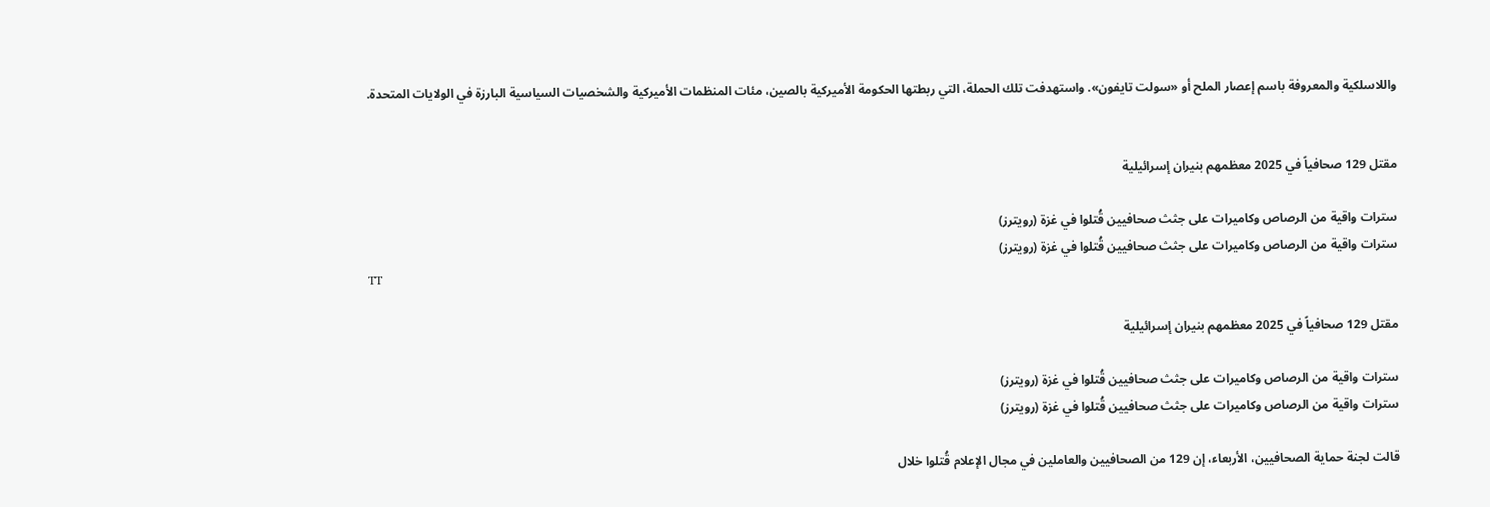واللاسلكية والمعروفة باسم إعصار الملح أو «سولت تايفون». واستهدفت تلك الحملة، التي ربطتها الحكومة الأميركية بالصين، مئات المنظمات الأميركية والشخصيات السياسية البارزة في الولايات المتحدة.


مقتل 129 صحافياً في 2025 معظمهم بنيران إسرائيلية

سترات واقية من الرصاص وكاميرات على جثث صحافيين قُتلوا في غزة (رويترز)
سترات واقية من الرصاص وكاميرات على جثث صحافيين قُتلوا في غزة (رويترز)
TT

مقتل 129 صحافياً في 2025 معظمهم بنيران إسرائيلية

سترات واقية من الرصاص وكاميرات على جثث صحافيين قُتلوا في غزة (رويترز)
سترات واقية من الرصاص وكاميرات على جثث صحافيين قُتلوا في غزة (رويترز)

قالت لجنة حماية الصحافيين، الأربعاء، إن 129 من الصحافيين والعاملين في مجال الإعلام قُتلوا خلال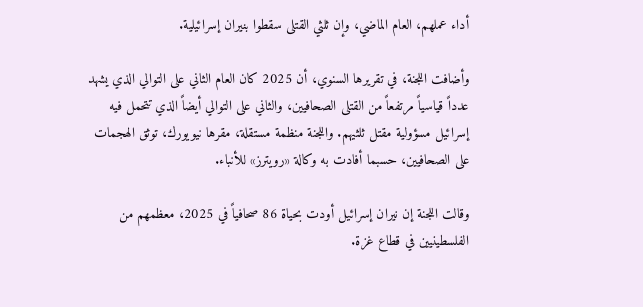أداء عملهم، العام الماضي، وإن ثلثي القتلى سقطوا بنيران إسرائيلية.

وأضافت اللجنة، في تقريرها السنوي، أن 2025 كان العام الثاني على التوالي الذي يشهد عدداً قياسياً مرتفعاً من القتلى الصحافيين، والثاني على التوالي أيضاً الذي تتحمل فيه إسرائيل مسؤولية مقتل ثلثيهم. واللجنة منظمة مستقلة، مقرها نيويورك، توثق الهجمات على الصحافيين، حسبما أفادت به وكالة «رويترز» للأنباء.

وقالت اللجنة إن نيران إسرائيل أودت بحياة 86 صحافياً في 2025، معظمهم من الفلسطينيين في قطاع غزة.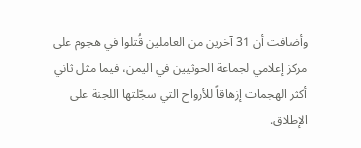وأضافت أن 31 آخرين من العاملين قُتلوا في هجوم على مركز إعلامي لجماعة الحوثيين في اليمن، فيما مثل ثاني أكثر الهجمات إزهاقاً للأرواح التي سجّلتها اللجنة على الإطلاق.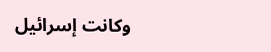وكانت إسرائيل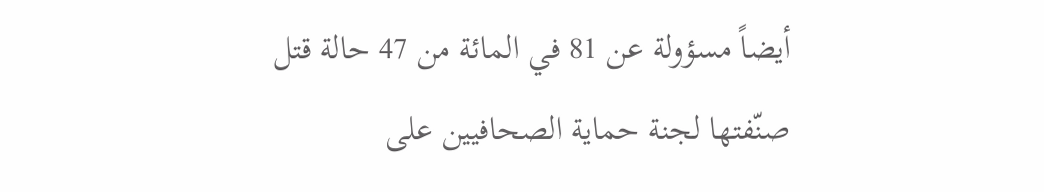أيضاً مسؤولة عن 81 في المائة من 47 حالة قتل صنّفتها لجنة حماية الصحافيين على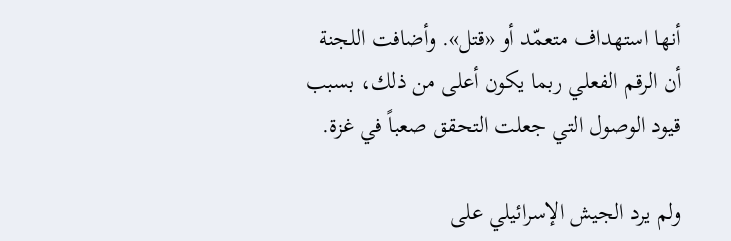أنها استهداف متعمّد أو «قتل». وأضافت اللجنة أن الرقم الفعلي ربما يكون أعلى من ذلك، بسبب قيود الوصول التي جعلت التحقق صعباً في غزة.

ولم يرد الجيش الإسرائيلي على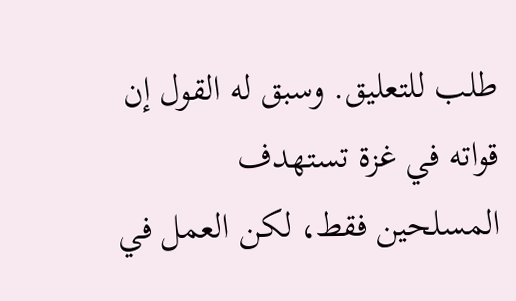طلب للتعليق. وسبق له القول إن قواته في غزة تستهدف المسلحين فقط، لكن العمل في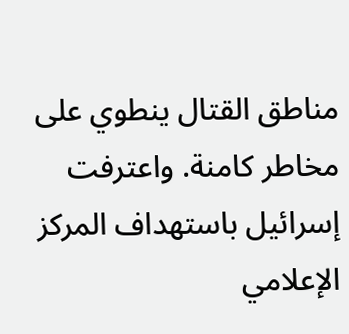مناطق القتال ينطوي على مخاطر كامنة. واعترفت إسرائيل باستهداف المركز الإعلامي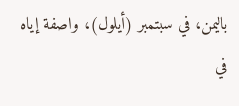باليمن، في سبتمبر (أيلول)، واصفة إياه في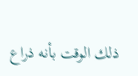ذلك الوقت بأنه ذراع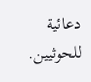دعائية للحوثيين.